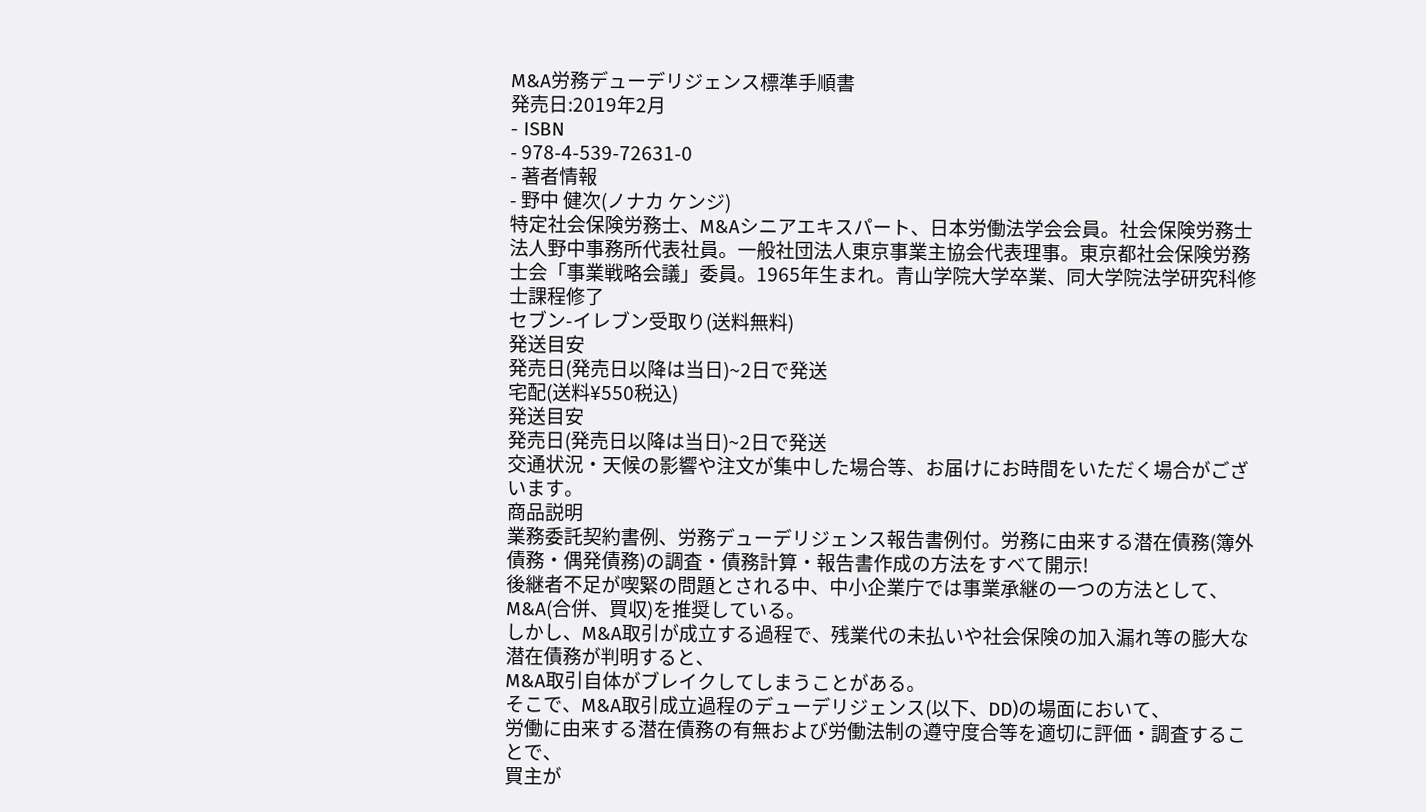M&A労務デューデリジェンス標準手順書
発売日:2019年2月
- ISBN
- 978-4-539-72631-0
- 著者情報
- 野中 健次(ノナカ ケンジ)
特定社会保険労務士、M&Aシニアエキスパート、日本労働法学会会員。社会保険労務士法人野中事務所代表社員。一般社団法人東京事業主協会代表理事。東京都社会保険労務士会「事業戦略会議」委員。1965年生まれ。青山学院大学卒業、同大学院法学研究科修士課程修了
セブン-イレブン受取り(送料無料)
発送目安
発売日(発売日以降は当日)~2日で発送
宅配(送料¥550税込)
発送目安
発売日(発売日以降は当日)~2日で発送
交通状況・天候の影響や注文が集中した場合等、お届けにお時間をいただく場合がございます。
商品説明
業務委託契約書例、労務デューデリジェンス報告書例付。労務に由来する潜在債務(簿外債務・偶発債務)の調査・債務計算・報告書作成の方法をすべて開示!
後継者不足が喫緊の問題とされる中、中小企業庁では事業承継の一つの方法として、
M&A(合併、買収)を推奨している。
しかし、M&A取引が成立する過程で、残業代の未払いや社会保険の加入漏れ等の膨大な潜在債務が判明すると、
M&A取引自体がブレイクしてしまうことがある。
そこで、M&A取引成立過程のデューデリジェンス(以下、DD)の場面において、
労働に由来する潜在債務の有無および労働法制の遵守度合等を適切に評価・調査することで、
買主が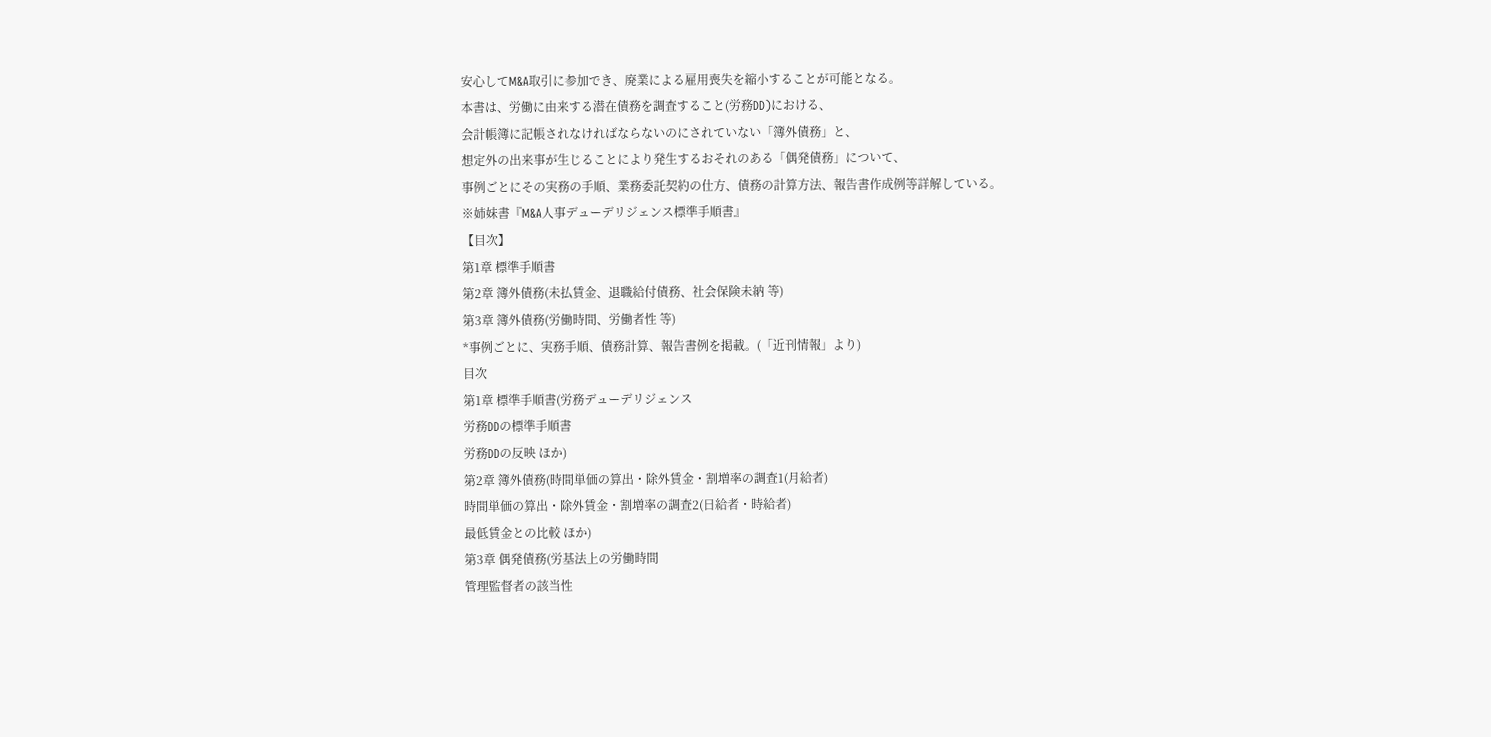安心してM&A取引に参加でき、廃業による雇用喪失を縮小することが可能となる。
本書は、労働に由来する潜在債務を調査すること(労務DD)における、
会計帳簿に記帳されなければならないのにされていない「簿外債務」と、
想定外の出来事が生じることにより発生するおそれのある「偶発債務」について、
事例ごとにその実務の手順、業務委託契約の仕方、債務の計算方法、報告書作成例等詳解している。
※姉妹書『M&A人事デューデリジェンス標準手順書』
【目次】
第1章 標準手順書
第2章 簿外債務(未払賃金、退職給付債務、社会保険未納 等)
第3章 簿外債務(労働時間、労働者性 等)
*事例ごとに、実務手順、債務計算、報告書例を掲載。(「近刊情報」より)
目次
第1章 標準手順書(労務デューデリジェンス
労務DDの標準手順書
労務DDの反映 ほか)
第2章 簿外債務(時間単価の算出・除外賃金・割増率の調査1(月給者)
時間単価の算出・除外賃金・割増率の調査2(日給者・時給者)
最低賃金との比較 ほか)
第3章 偶発債務(労基法上の労働時間
管理監督者の該当性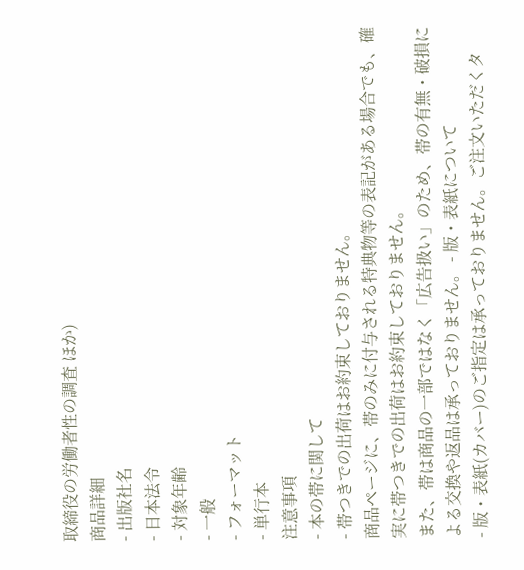取締役の労働者性の調査 ほか)
商品詳細
- 出版社名
- 日本法令
- 対象年齢
- 一般
- フォーマット
- 単行本
注意事項
- 本の帯に関して
- 帯つきでの出荷はお約束しておりません。
商品ページに、帯のみに付与される特典物等の表記がある場合でも、確実に帯つきでの出荷はお約束しておりません。
また、帯は商品の一部ではなく「広告扱い」のため、帯の有無・破損による交換や返品は承っておりません。 - 版・表紙について
- 版・表紙(カバー)のご指定は承っておりません。ご注文いただくタ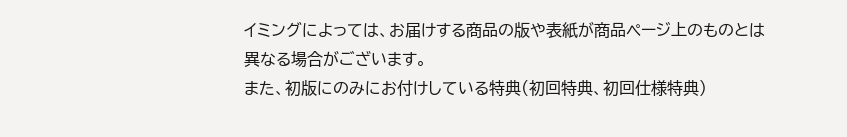イミングによっては、お届けする商品の版や表紙が商品ページ上のものとは異なる場合がございます。
また、初版にのみにお付けしている特典(初回特典、初回仕様特典)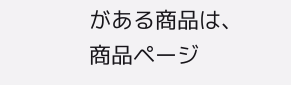がある商品は、商品ページ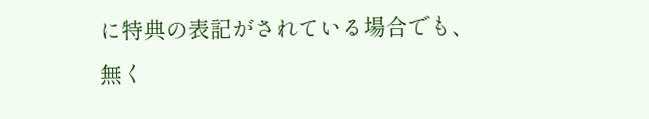に特典の表記がされている場合でも、無く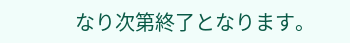なり次第終了となります。